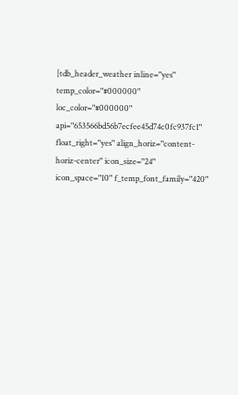[tdb_header_weather inline="yes" temp_color="#000000" loc_color="#000000" api="653566bd56b7ecfee45d74c0fc937fc1" float_right="yes" align_horiz="content-horiz-center" icon_size="24" icon_space="10" f_temp_font_family="420"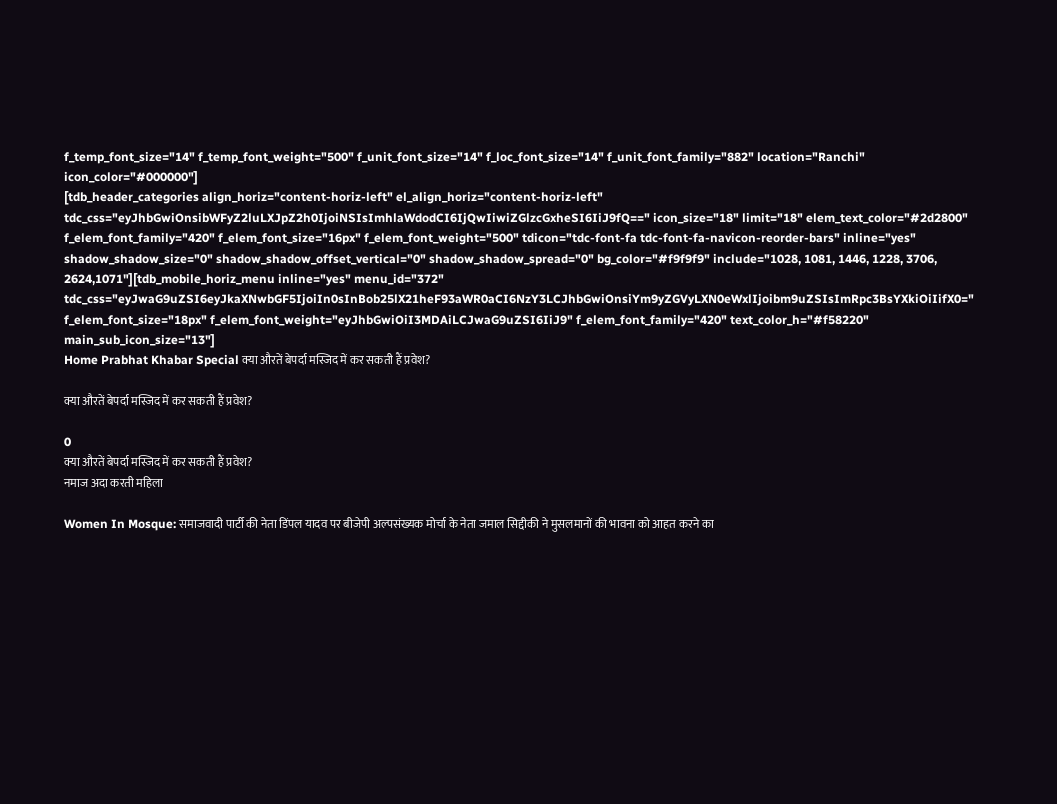f_temp_font_size="14" f_temp_font_weight="500" f_unit_font_size="14" f_loc_font_size="14" f_unit_font_family="882" location="Ranchi" icon_color="#000000"]
[tdb_header_categories align_horiz="content-horiz-left" el_align_horiz="content-horiz-left" tdc_css="eyJhbGwiOnsibWFyZ2luLXJpZ2h0IjoiNSIsImhlaWdodCI6IjQwIiwiZGlzcGxheSI6IiJ9fQ==" icon_size="18" limit="18" elem_text_color="#2d2800" f_elem_font_family="420" f_elem_font_size="16px" f_elem_font_weight="500" tdicon="tdc-font-fa tdc-font-fa-navicon-reorder-bars" inline="yes" shadow_shadow_size="0" shadow_shadow_offset_vertical="0" shadow_shadow_spread="0" bg_color="#f9f9f9" include="1028, 1081, 1446, 1228, 3706, 2624,1071"][tdb_mobile_horiz_menu inline="yes" menu_id="372" tdc_css="eyJwaG9uZSI6eyJkaXNwbGF5IjoiIn0sInBob25lX21heF93aWR0aCI6NzY3LCJhbGwiOnsiYm9yZGVyLXN0eWxlIjoibm9uZSIsImRpc3BsYXkiOiIifX0=" f_elem_font_size="18px" f_elem_font_weight="eyJhbGwiOiI3MDAiLCJwaG9uZSI6IiJ9" f_elem_font_family="420" text_color_h="#f58220" main_sub_icon_size="13"]
Home Prabhat Khabar Special क्या औरतें बेपर्दा मस्जिद में कर सकती हैं प्रवेश?

क्या औरतें बेपर्दा मस्जिद में कर सकती हैं प्रवेश?

0
क्या औरतें बेपर्दा मस्जिद में कर सकती हैं प्रवेश?
नमाज अदा करती महिला

Women In Mosque: समाजवादी पार्टी की नेता डिंपल यादव पर बीजेपी अल्पसंख्यक मोर्चा के नेता जमाल सिद्दीकी ने मुसलमानों की भावना को आहत करने का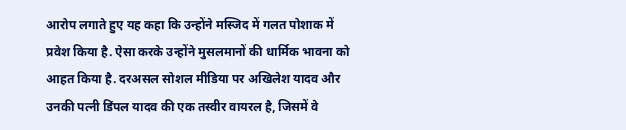आरोप लगाते हुए यह कहा कि उन्होंने मस्जिद में गलत पोशाक में प्रवेश किया है. ऐसा करके उन्होंने मुसलमानों की धार्मिक भावना को आहत किया है. दरअसल सोशल मीडिया पर अखिलेश यादव और उनकी पत्नी डिंपल यादव की एक तस्वीर वायरल है, जिसमें वे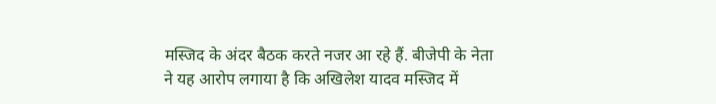मस्जिद के अंदर बैठक करते नजर आ रहे हैं. बीजेपी के नेता ने यह आरोप लगाया है कि अखिलेश यादव मस्जिद में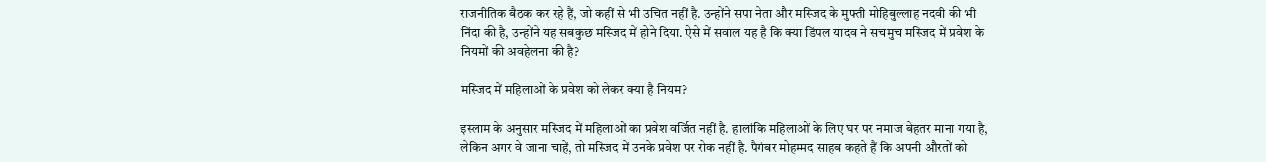राजनीतिक बैठक कर रहे हैं, जो कहीं से भी उचित नहीं है. उन्होंने सपा नेता और मस्जिद के मुफ्ती मोहिबुल्लाह नदवी की भी निंदा की है, उन्होंने यह सबकुछ मस्जिद में होने दिया. ऐसे में सवाल यह है कि क्या डिंपल यादव ने सचमुच मस्जिद में प्रवेश के नियमों की अवहेलना की है?

मस्जिद में महिलाओं के प्रवेश को लेकर क्या है नियम?

इस्लाम के अनुसार मस्जिद में महिलाओं का प्रवेश वर्जित नहीं है. हालांकि महिलाओं के लिए घर पर नमाज बेहतर माना गया है, लेकिन अगर वे जाना चाहें, तो मस्जिद में उनके प्रवेश पर रोक नहीं है. पैगंबर मोहम्मद साहब कहते हैं कि अपनी औरतों को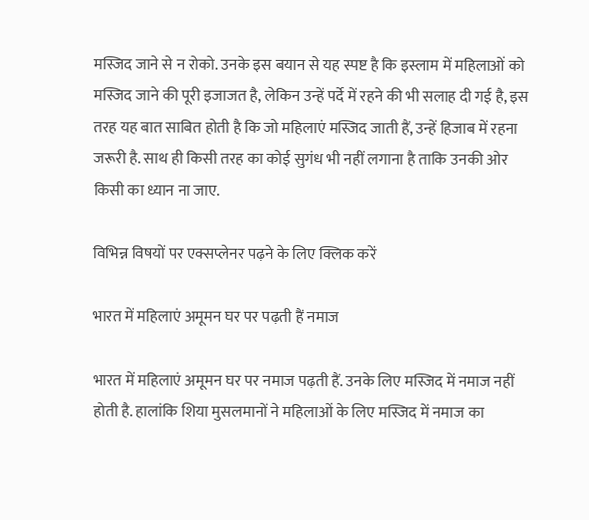मस्जिद जाने से न रोको. उनके इस बयान से यह स्पष्ट है कि इस्लाम में महिलाओं को मस्जिद जाने की पूरी इजाजत है, लेकिन उन्हें पर्दे में रहने की भी सलाह दी गई है, इस तरह यह बात साबित होती है कि जो महिलाएं मस्जिद जाती हैं, उन्हें हिजाब में रहना जरूरी है. साथ ही किसी तरह का कोई सुगंध भी नहीं लगाना है ताकि उनकी ओर किसी का ध्यान ना जाए.

विभिन्न विषयों पर एक्सप्लेनर पढ़ने के लिए क्लिक करें

भारत में महिलाएं अमूमन घर पर पढ़ती हैं नमाज

भारत में महिलाएं अमूमन घर पर नमाज पढ़ती हैं. उनके लिए मस्जिद में नमाज नहीं होती है. हालांकि शिया मुसलमानों ने महिलाओं के लिए मस्जिद में नमाज का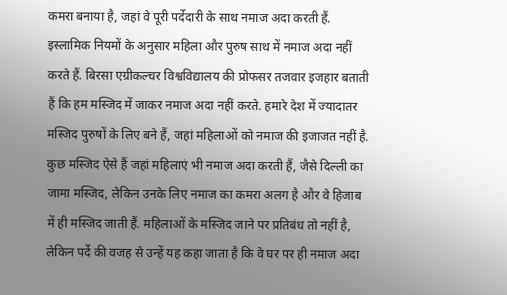कमरा बनाया है, जहां वे पूरी पर्देदारी के साथ नमाज अदा करती हैं. इस्लामिक नियमों के अनुसार महिला और पुरुष साथ में नमाज अदा नहीं करते हैं. बिरसा एग्रीकल्चर विश्वविद्यालय की प्रोफसर तजवार इजहार बताती हैं कि हम मस्जिद में जाकर नमाज अदा नहीं करते. हमारे देश में ज्यादातर मस्जिद पुरुषों के लिए बने हैं, जहां महिलाओं को नमाज की इजाजत नहीं है. कुछ मस्जिद ऐसे हैं जहां महिलाएं भी नमाज अदा करती हैं, जैसे दिल्ली का जामा मस्जिद, लेकिन उनके लिए नमाज का कमरा अलग है और वे हिजाब में ही मस्जिद जाती हैं. महिलाओं के मस्जिद जाने पर प्रतिबंध तो नहीं है, लेकिन पर्दे की वजह से उन्हें यह कहा जाता है कि वे घर पर ही नमाज अदा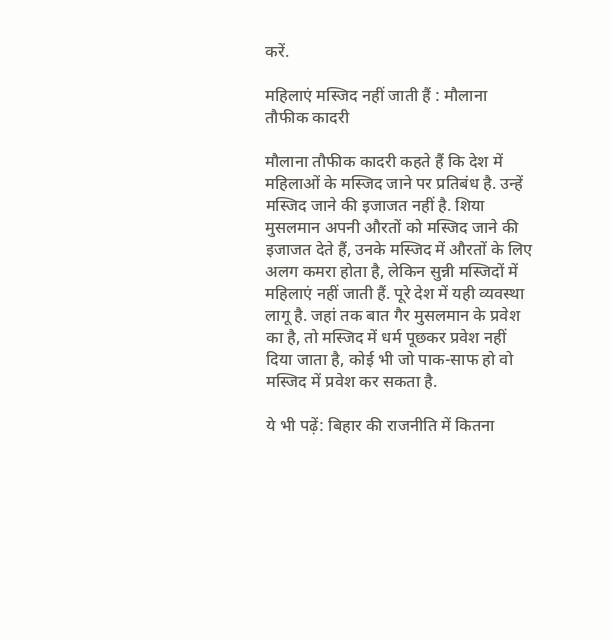करें.

महिलाएं मस्जिद नहीं जाती हैं : मौलाना तौफीक कादरी

मौलाना तौफीक कादरी कहते हैं कि देश में महिलाओं के मस्जिद जाने पर प्रतिबंध है. उन्हें मस्जिद जाने की इजाजत नहीं है. शिया मुसलमान अपनी औरतों को मस्जिद जाने की इजाजत देते हैं, उनके मस्जिद में औरतों के लिए अलग कमरा होता है, लेकिन सुन्नी मस्जिदों में महिलाएं नहीं जाती हैं. पूरे देश में यही व्यवस्था लागू है. जहां तक बात गैर मुसलमान के प्रवेश का है, तो मस्जिद में धर्म पूछकर प्रवेश नहीं दिया जाता है, कोई भी जो पाक-साफ हो वो मस्जिद में प्रवेश कर सकता है.

ये भी पढ़ें: बिहार की राजनीति में कितना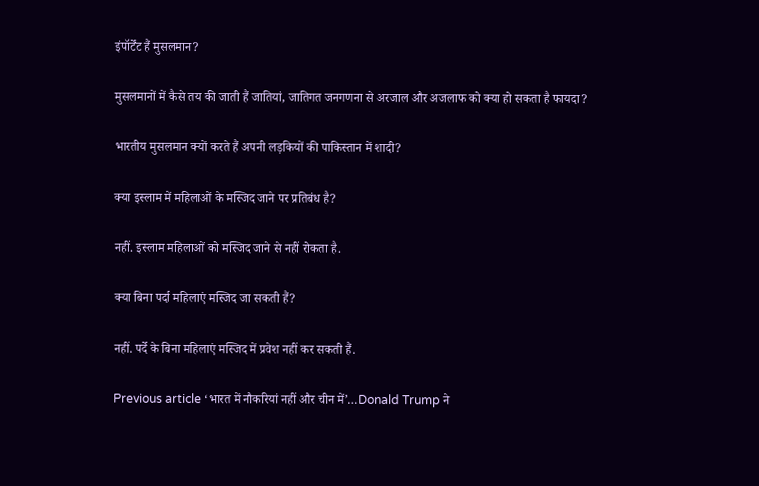इंपॉर्टेंट हैं मुसलमान?

मुसलमानों में कैसे तय की जाती हैं जातियां, जातिगत जनगणना से अरजाल और अजलाफ को क्या हो सकता है फायदा?

भारतीय मुसलमान क्यों करते हैं अपनी लड़कियों की पाकिस्तान में शादी?

क्या इस्लाम में महिलाओं के मस्जिद जाने पर प्रतिबंध है?

नहीं. इस्लाम महिलाओं को मस्जिद जाने से नहीं रोकता है.

क्या बिना पर्दा महिलाएं मस्जिद जा सकती हैं?

नहीं. पर्दे के बिना महिलाएं मस्जिद में प्रवेश नहीं कर सकती हैं.

Previous article ‘भारत में नौकरियां नहीं और चीन में’…Donald Trump ने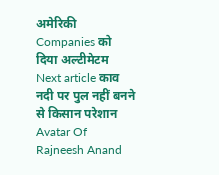अमेरिकी Companies को दिया अल्टीमेटम
Next article काव नदी पर पुल नहीं बनने से किसान परेशान
Avatar Of Rajneesh Anand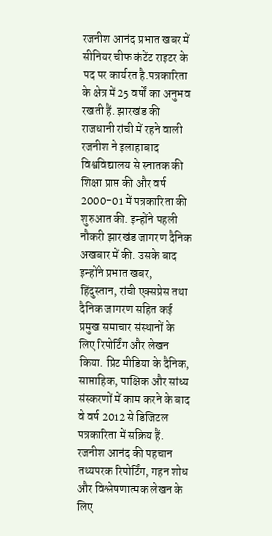रजनीश आनंद प्रभात खबर में सीनियर चीफ कंटेंट राइटर के पद पर कार्यरत है.पत्रकारिता के क्षेत्र में 25 वर्षों का अनुभव रखती हैं. झारखंड की राजधानी रांची में रहने वाली रजनीश ने इलाहाबाद विश्वविद्यालय से स्नातक की शिक्षा प्राप्त की और वर्ष 2000-01 में पत्रकारिता की शुरुआत की. इन्होंने पहली नौकरी झारखंड जागरण दैनिक अखबार में की. उसके बाद इन्होंने प्रभात खबर, हिंदुस्तान, रांची एक्सप्रेस तथा दैनिक जागरण सहित कई प्रमुख समाचार संस्थानों के लिए रिपोर्टिंग और लेखन किया. प्रिंट मीडिया के दैनिक, साप्ताहिक, पाक्षिक और सांध्य संस्करणों में काम करने के बाद वे वर्ष 2012 से डिजिटल पत्रकारिता में सक्रिय हैं. रजनीश आनंद की पहचान तथ्यपरक रिपोर्टिंग, गहन शोध और विश्लेषणात्मक लेखन के लिए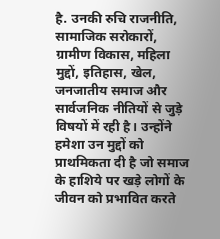है. उनकी रुचि राजनीति, सामाजिक सरोकारों, ग्रामीण विकास, महिला मुद्दों, इतिहास, खेल, जनजातीय समाज और सार्वजनिक नीतियों से जुड़े विषयों में रही है। उन्होंने हमेशा उन मुद्दों को प्राथमिकता दी है जो समाज के हाशिये पर खड़े लोगों के जीवन को प्रभावित करते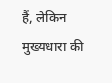हैं, लेकिन मुख्यधारा की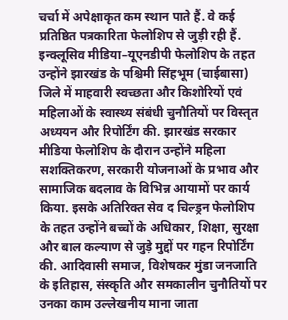चर्चा में अपेक्षाकृत कम स्थान पाते हैं. वे कई प्रतिष्ठित पत्रकारिता फेलोशिप से जुड़ी रही हैं. इन्क्लूसिव मीडिया–यूएनडीपी फेलोशिप के तहत उन्होंने झारखंड के पश्चिमी सिंहभूम (चाईबासा) जिले में माहवारी स्वच्छता और किशोरियों एवं महिलाओं के स्वास्थ्य संबंधी चुनौतियों पर विस्तृत अध्ययन और रिपोर्टिंग की. झारखंड सरकार मीडिया फेलोशिप के दौरान उन्होंने महिला सशक्तिकरण, सरकारी योजनाओं के प्रभाव और सामाजिक बदलाव के विभिन्न आयामों पर कार्य किया. इसके अतिरिक्त सेव द चिल्ड्रन फेलोशिप के तहत उन्होंने बच्चों के अधिकार, शिक्षा, सुरक्षा और बाल कल्याण से जुड़े मुद्दों पर गहन रिपोर्टिंग की. आदिवासी समाज, विशेषकर मुंडा जनजाति के इतिहास, संस्कृति और समकालीन चुनौतियों पर उनका काम उल्लेखनीय माना जाता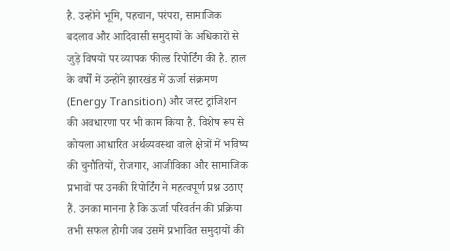है. उन्होंने भूमि, पहचान, परंपरा, सामाजिक बदलाव और आदिवासी समुदायों के अधिकारों से जुड़े विषयों पर व्यापक फील्ड रिपोर्टिंग की है. हाल के वर्षों में उन्होंने झारखंड में ऊर्जा संक्रमण (Energy Transition) और जस्ट ट्रांजिशन की अवधारणा पर भी काम किया है. विशेष रूप से कोयला आधारित अर्थव्यवस्था वाले क्षेत्रों में भविष्य की चुनौतियों, रोजगार, आजीविका और सामाजिक प्रभावों पर उनकी रिपोर्टिंग ने महत्वपूर्ण प्रश्न उठाए हैं. उनका मानना है कि ऊर्जा परिवर्तन की प्रक्रिया तभी सफल होगी जब उसमें प्रभावित समुदायों की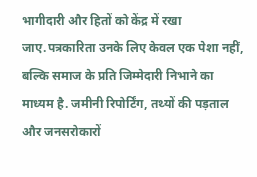भागीदारी और हितों को केंद्र में रखा जाए.पत्रकारिता उनके लिए केवल एक पेशा नहीं, बल्कि समाज के प्रति जिम्मेदारी निभाने का माध्यम है. जमीनी रिपोर्टिंग, तथ्यों की पड़ताल और जनसरोकारों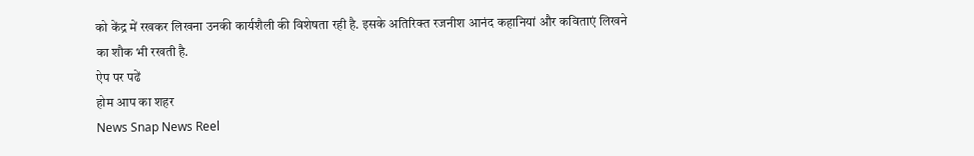को केंद्र में रखकर लिखना उनकी कार्यशैली की विशेषता रही है. इसके अतिरिक्त रजनीश आनंद कहानियां और कविताएं लिखने का शौक भी रखती है.
ऐप पर पढें
होम आप का शहर
News Snap News Reel